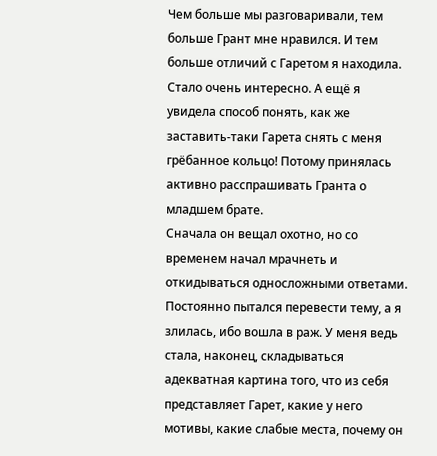Чем больше мы разговаривали, тем больше Грант мне нравился. И тем больше отличий с Гаретом я находила. Стало очень интересно. А ещё я увидела способ понять, как же заставить-таки Гарета снять с меня грёбанное кольцо! Потому принялась активно расспрашивать Гранта о младшем брате.
Сначала он вещал охотно, но со временем начал мрачнеть и откидываться односложными ответами. Постоянно пытался перевести тему, а я злилась, ибо вошла в раж. У меня ведь стала, наконец, складываться адекватная картина того, что из себя представляет Гарет, какие у него мотивы, какие слабые места, почему он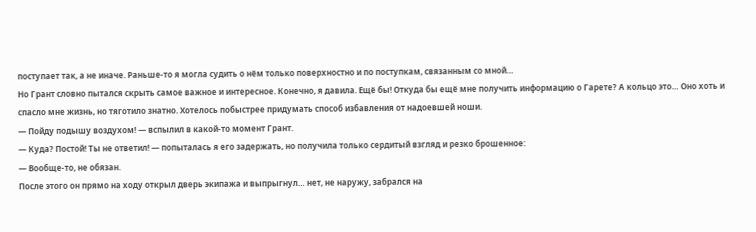поступает так, а не иначе. Раньше-то я могла судить о нём только поверхностно и по поступкам, связанным со мной…
Но Грант словно пытался скрыть самое важное и интересное. Конечно, я давила. Ещё бы! Откуда бы ещё мне получить информацию о Гарете? А кольцо это… Оно хоть и спасло мне жизнь, но тяготило знатно. Хотелось побыстрее придумать способ избавления от надоевшей ноши.
— Пойду подышу воздухом! — вспылил в какой-то момент Грант.
— Куда? Постой! Ты не ответил! — попыталась я его задержать, но получила только сердитый взгляд и резко брошенное:
— Вообще-то, не обязан.
После этого он прямо на ходу открыл дверь экипажа и выпрыгнул… нет, не наружу, забрался на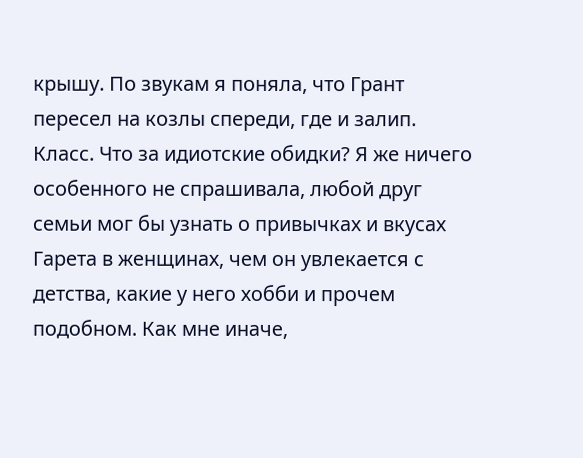крышу. По звукам я поняла, что Грант пересел на козлы спереди, где и залип. Класс. Что за идиотские обидки? Я же ничего особенного не спрашивала, любой друг семьи мог бы узнать о привычках и вкусах Гарета в женщинах, чем он увлекается с детства, какие у него хобби и прочем подобном. Как мне иначе,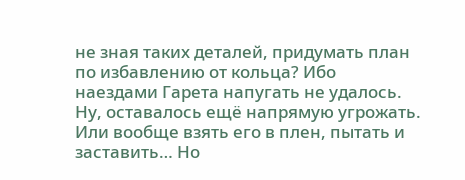не зная таких деталей, придумать план по избавлению от кольца? Ибо наездами Гарета напугать не удалось. Ну, оставалось ещё напрямую угрожать. Или вообще взять его в плен, пытать и заставить… Но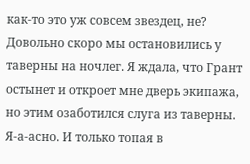как-то это уж совсем звездец, не?
Довольно скоро мы остановились у таверны на ночлег. Я ждала, что Грант остынет и откроет мне дверь экипажа, но этим озаботился слуга из таверны. Я-а-асно. И только топая в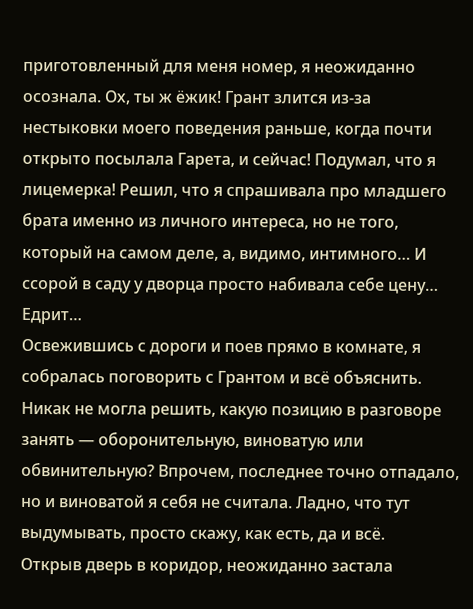приготовленный для меня номер, я неожиданно осознала. Ох, ты ж ёжик! Грант злится из-за нестыковки моего поведения раньше, когда почти открыто посылала Гарета, и сейчас! Подумал, что я лицемерка! Решил, что я спрашивала про младшего брата именно из личного интереса, но не того, который на самом деле, а, видимо, интимного… И ссорой в саду у дворца просто набивала себе цену… Едрит…
Освежившись с дороги и поев прямо в комнате, я собралась поговорить с Грантом и всё объяснить. Никак не могла решить, какую позицию в разговоре занять — оборонительную, виноватую или обвинительную? Впрочем, последнее точно отпадало, но и виноватой я себя не считала. Ладно, что тут выдумывать, просто скажу, как есть, да и всё.
Открыв дверь в коридор, неожиданно застала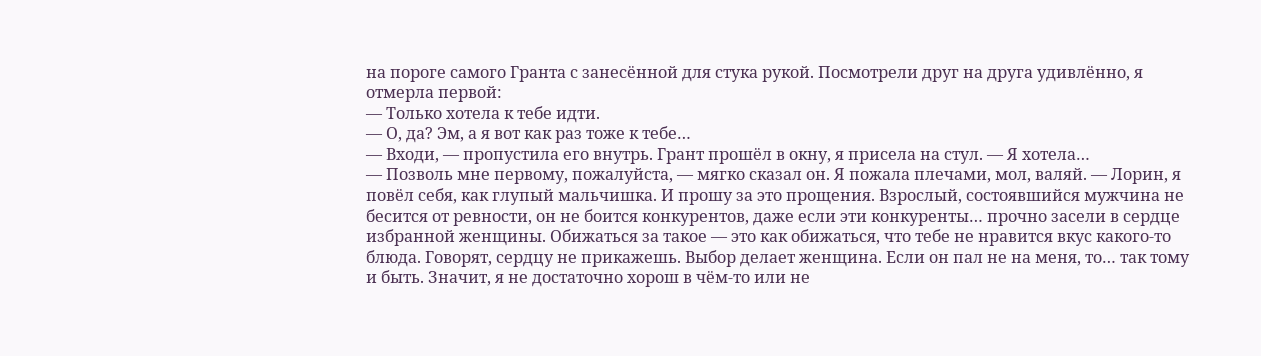на пороге самого Гранта с занесённой для стука рукой. Посмотрели друг на друга удивлённо, я отмерла первой:
— Только хотела к тебе идти.
— О, да? Эм, а я вот как раз тоже к тебе…
— Входи, — пропустила его внутрь. Грант прошёл в окну, я присела на стул. — Я хотела…
— Позволь мне первому, пожалуйста, — мягко сказал он. Я пожала плечами, мол, валяй. — Лорин, я повёл себя, как глупый мальчишка. И прошу за это прощения. Взрослый, состоявшийся мужчина не бесится от ревности, он не боится конкурентов, даже если эти конкуренты… прочно засели в сердце избранной женщины. Обижаться за такое — это как обижаться, что тебе не нравится вкус какого-то блюда. Говорят, сердцу не прикажешь. Выбор делает женщина. Если он пал не на меня, то… так тому и быть. Значит, я не достаточно хорош в чём-то или не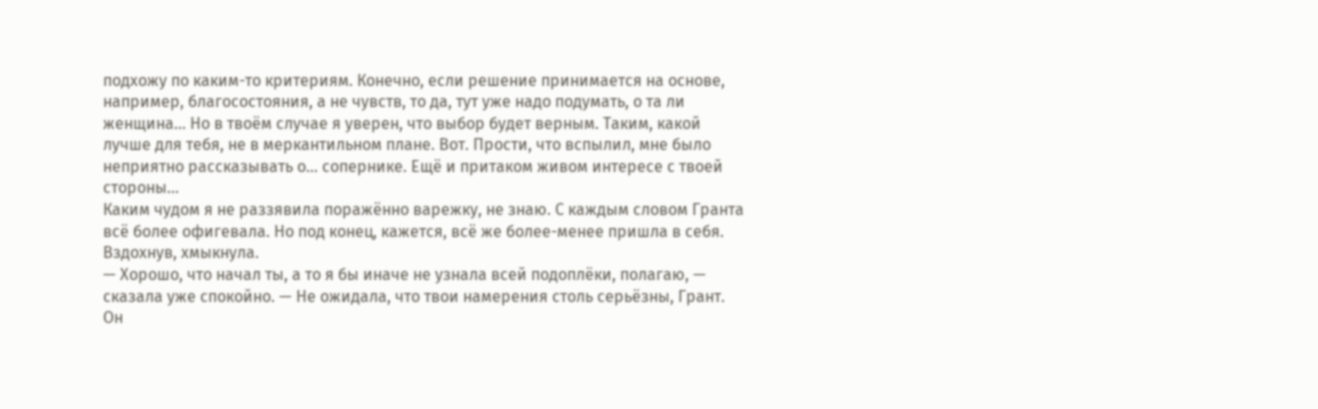подхожу по каким-то критериям. Конечно, если решение принимается на основе, например, благосостояния, а не чувств, то да, тут уже надо подумать, о та ли женщина… Но в твоём случае я уверен, что выбор будет верным. Таким, какой лучше для тебя, не в меркантильном плане. Вот. Прости, что вспылил, мне было неприятно рассказывать о… сопернике. Ещё и притаком живом интересе с твоей стороны...
Каким чудом я не раззявила поражённо варежку, не знаю. С каждым словом Гранта всё более офигевала. Но под конец, кажется, всё же более-менее пришла в себя. Вздохнув, хмыкнула.
— Хорошо, что начал ты, а то я бы иначе не узнала всей подоплёки, полагаю, — сказала уже спокойно. — Не ожидала, что твои намерения столь серьёзны, Грант.
Он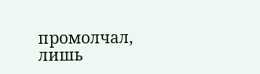промолчал, лишь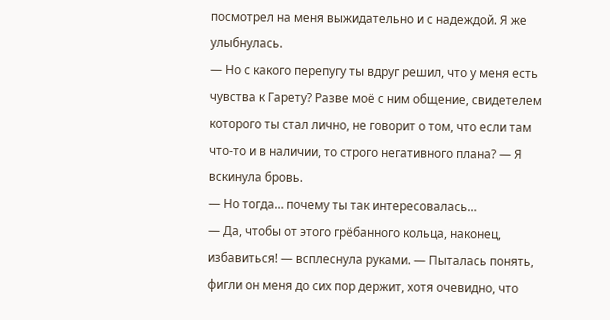посмотрел на меня выжидательно и с надеждой. Я же улыбнулась.
— Но с какого перепугу ты вдруг решил, что у меня есть чувства к Гарету? Разве моё с ним общение, свидетелем которого ты стал лично, не говорит о том, что если там что-то и в наличии, то строго негативного плана? — Я вскинула бровь.
— Но тогда… почему ты так интересовалась…
— Да, чтобы от этого грёбанного кольца, наконец, избавиться! — всплеснула руками. — Пыталась понять, фигли он меня до сих пор держит, хотя очевидно, что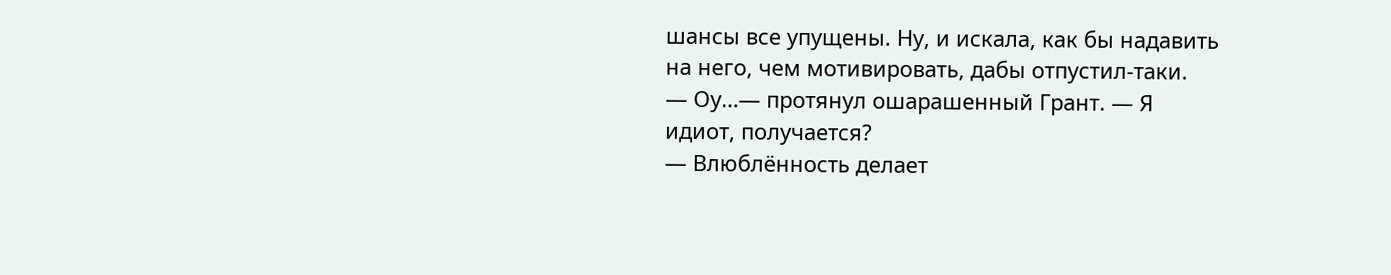шансы все упущены. Ну, и искала, как бы надавить на него, чем мотивировать, дабы отпустил-таки.
— Оу…— протянул ошарашенный Грант. — Я идиот, получается?
— Влюблённость делает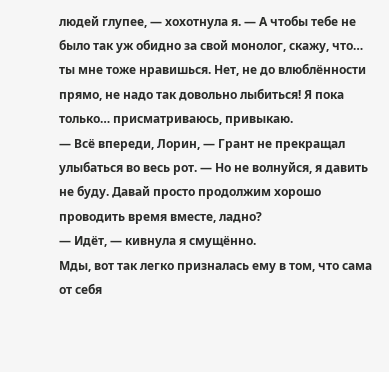людей глупее, — хохотнула я. — А чтобы тебе не было так уж обидно за свой монолог, скажу, что… ты мне тоже нравишься. Нет, не до влюблённости прямо, не надо так довольно лыбиться! Я пока только… присматриваюсь, привыкаю.
— Всё впереди, Лорин, — Грант не прекращал улыбаться во весь рот. — Но не волнуйся, я давить не буду. Давай просто продолжим хорошо проводить время вместе, ладно?
— Идёт, — кивнула я смущённо.
Мды, вот так легко призналась ему в том, что сама от себя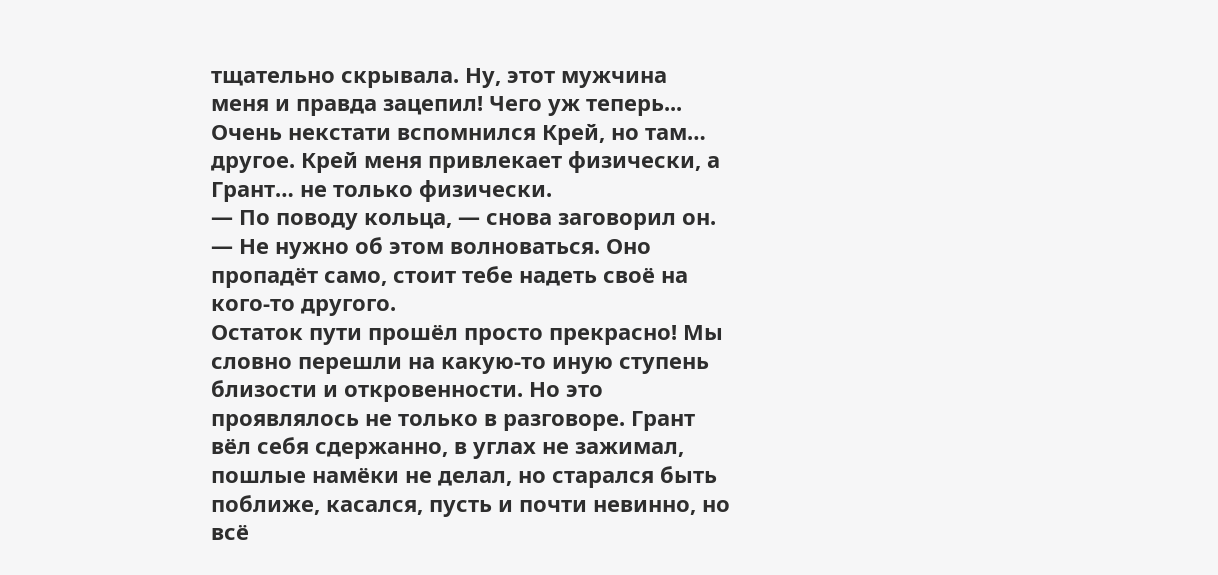тщательно скрывала. Ну, этот мужчина меня и правда зацепил! Чего уж теперь... Очень некстати вспомнился Крей, но там… другое. Крей меня привлекает физически, а Грант… не только физически.
— По поводу кольца, — снова заговорил он. — Не нужно об этом волноваться. Оно пропадёт само, стоит тебе надеть своё на кого-то другого.
Остаток пути прошёл просто прекрасно! Мы словно перешли на какую-то иную ступень близости и откровенности. Но это проявлялось не только в разговоре. Грант вёл себя сдержанно, в углах не зажимал, пошлые намёки не делал, но старался быть поближе, касался, пусть и почти невинно, но всё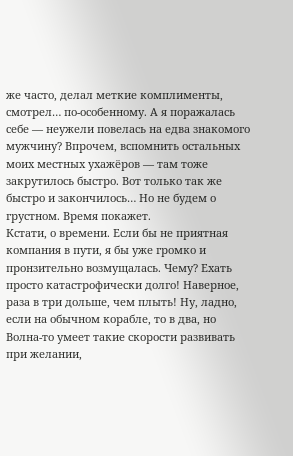же часто, делал меткие комплименты, смотрел… по-особенному. А я поражалась себе — неужели повелась на едва знакомого мужчину? Впрочем, вспомнить остальных моих местных ухажёров — там тоже закрутилось быстро. Вот только так же быстро и закончилось… Но не будем о грустном. Время покажет.
Кстати, о времени. Если бы не приятная компания в пути, я бы уже громко и пронзительно возмущалась. Чему? Ехать просто катастрофически долго! Наверное, раза в три дольше, чем плыть! Ну, ладно, если на обычном корабле, то в два, но Волна-то умеет такие скорости развивать при желании,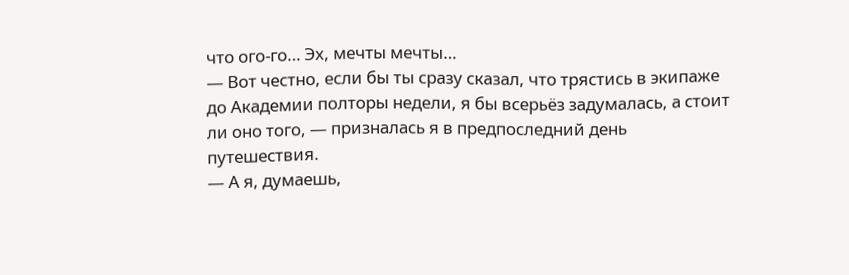что ого-го… Эх, мечты мечты…
— Вот честно, если бы ты сразу сказал, что трястись в экипаже до Академии полторы недели, я бы всерьёз задумалась, а стоит ли оно того, — призналась я в предпоследний день путешествия.
— А я, думаешь,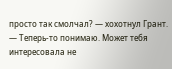просто так смолчал? — хохотнул Грант.
— Теперь-то понимаю. Может тебя интересовала не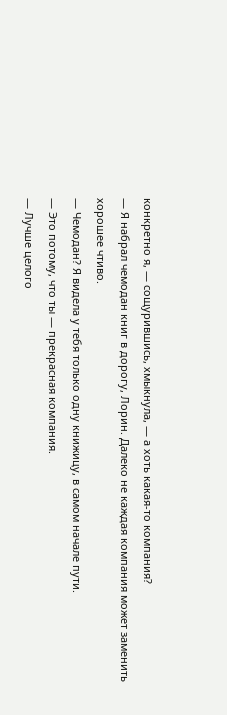конкретно я, — сощурившись, хмыкнула, — а хоть какая-то компания?
— Я набрал чемодан книг в дорогу, Лорин. Далеко не каждая компания может заменить хорошее чтиво.
— Чемодан? Я видела у тебя только одну книжицу, в самом начале пути.
— Это потому, что ты — прекрасная компания.
— Лучше целого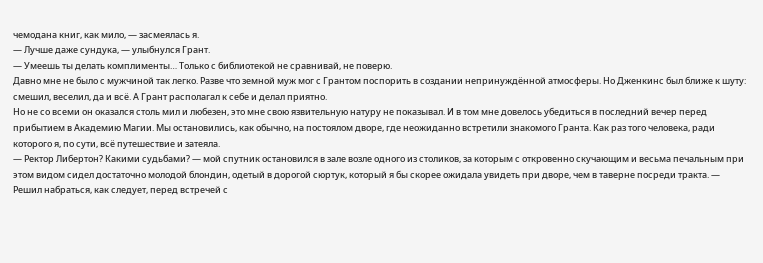чемодана книг, как мило, — засмеялась я.
— Лучше даже сундука, — улыбнулся Грант.
— Умеешь ты делать комплименты… Только с библиотекой не сравнивай, не поверю.
Давно мне не было с мужчиной так легко. Разве что земной муж мог с Грантом поспорить в создании непринуждённой атмосферы. Но Дженкинс был ближе к шуту: смешил, веселил, да и всё. А Грант располагал к себе и делал приятно.
Но не со всеми он оказался столь мил и любезен, это мне свою язвительную натуру не показывал. И в том мне довелось убедиться в последний вечер перед прибытием в Академию Магии. Мы остановились, как обычно, на постоялом дворе, где неожиданно встретили знакомого Гранта. Как раз того человека, ради которого я, по сути, всё путешествие и затеяла.
— Ректор Либертон? Какими судьбами? — мой спутник остановился в зале возле одного из столиков, за которым с откровенно скучающим и весьма печальным при этом видом сидел достаточно молодой блондин, одетый в дорогой сюртук, который я бы скорее ожидала увидеть при дворе, чем в таверне посреди тракта. — Решил набраться, как следует, перед встречей с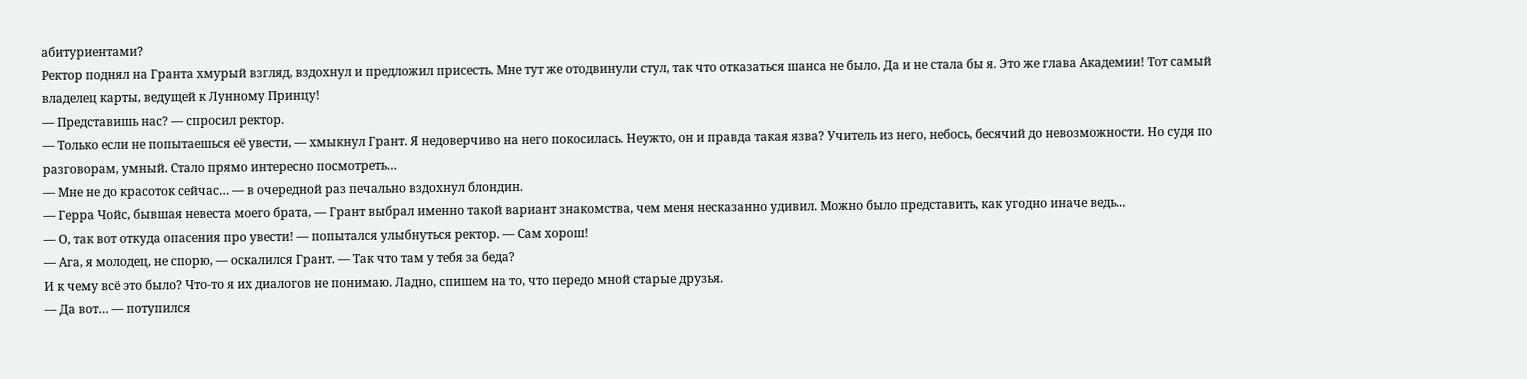абитуриентами?
Ректор поднял на Гранта хмурый взгляд, вздохнул и предложил присесть. Мне тут же отодвинули стул, так что отказаться шанса не было. Да и не стала бы я. Это же глава Академии! Тот самый владелец карты, ведущей к Лунному Принцу!
— Представишь нас? — спросил ректор.
— Только если не попытаешься её увести, — хмыкнул Грант. Я недоверчиво на него покосилась. Неужто, он и правда такая язва? Учитель из него, небось, бесячий до невозможности. Но судя по разговорам, умный. Стало прямо интересно посмотреть…
— Мне не до красоток сейчас… — в очередной раз печально вздохнул блондин.
— Герра Чойс, бывшая невеста моего брата, — Грант выбрал именно такой вариант знакомства, чем меня несказанно удивил. Можно было представить, как угодно иначе ведь...
— О, так вот откуда опасения про увести! — попытался улыбнуться ректор. — Сам хорош!
— Ага, я молодец, не спорю, — оскалился Грант. — Так что там у тебя за беда?
И к чему всё это было? Что-то я их диалогов не понимаю. Ладно, спишем на то, что передо мной старые друзья.
— Да вот… — потупился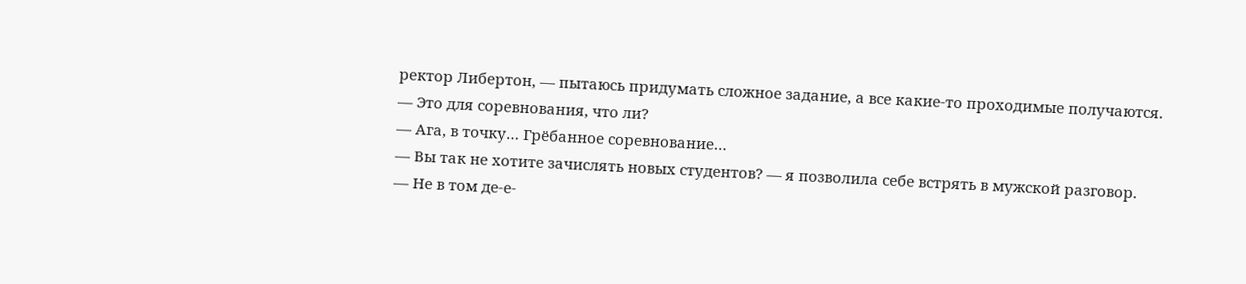ректор Либертон, — пытаюсь придумать сложное задание, а все какие-то проходимые получаются.
— Это для соревнования, что ли?
— Ага, в точку… Грёбанное соревнование…
— Вы так не хотите зачислять новых студентов? — я позволила себе встрять в мужской разговор.
— Не в том де-е-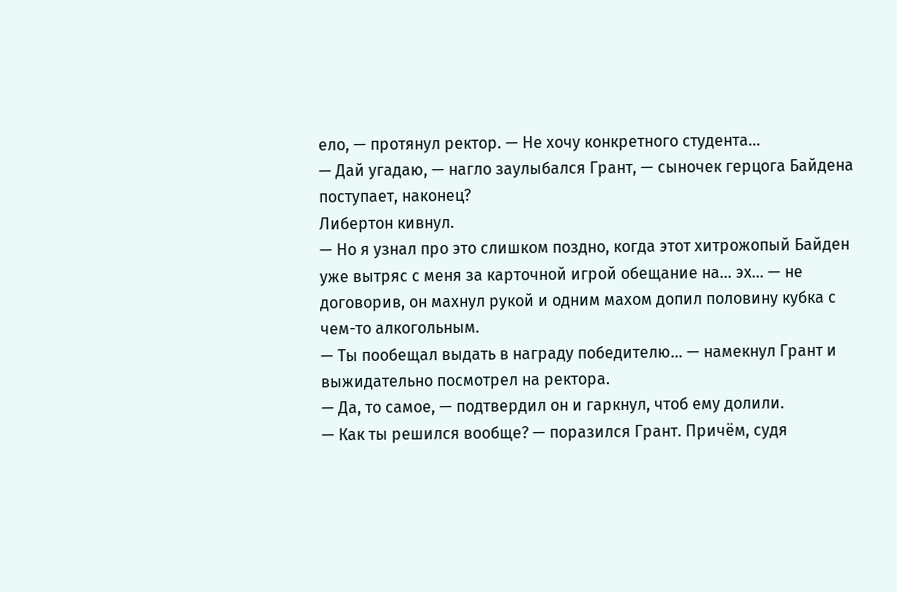ело, — протянул ректор. — Не хочу конкретного студента…
— Дай угадаю, — нагло заулыбался Грант, — сыночек герцога Байдена поступает, наконец?
Либертон кивнул.
— Но я узнал про это слишком поздно, когда этот хитрожопый Байден уже вытряс с меня за карточной игрой обещание на… эх… — не договорив, он махнул рукой и одним махом допил половину кубка с чем-то алкогольным.
— Ты пообещал выдать в награду победителю… — намекнул Грант и выжидательно посмотрел на ректора.
— Да, то самое, — подтвердил он и гаркнул, чтоб ему долили.
— Как ты решился вообще? — поразился Грант. Причём, судя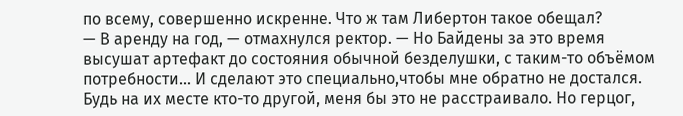по всему, совершенно искренне. Что ж там Либертон такое обещал?
— В аренду на год, — отмахнулся ректор. — Но Байдены за это время высушат артефакт до состояния обычной безделушки, с таким-то объёмом потребности… И сделают это специально,чтобы мне обратно не достался. Будь на их месте кто-то другой, меня бы это не расстраивало. Но герцог,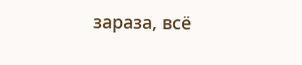зараза, всё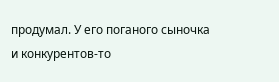продумал. У его поганого сыночка и конкурентов-то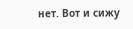нет. Вот и сижу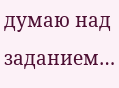думаю над заданием…